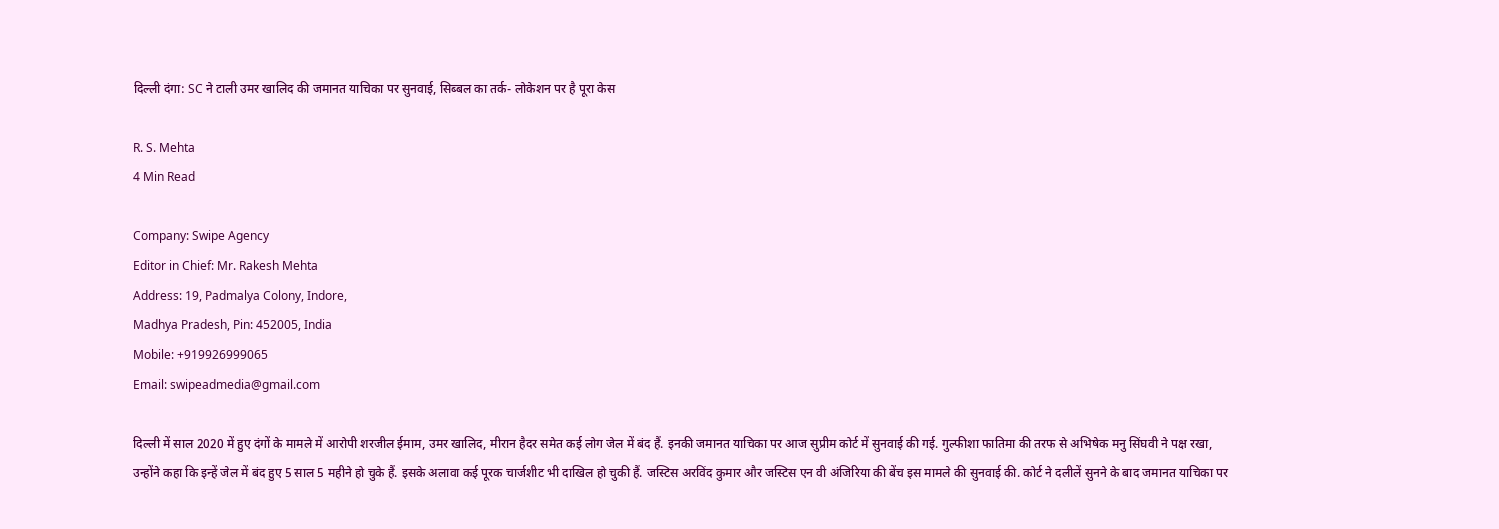दिल्ली दंगा: SC ने टाली उमर खालिद की जमानत याचिका पर सुनवाई, सिब्बल का तर्क- लोकेशन पर है पूरा केस

R. S. Mehta
4 Min Read

Company: Swipe Agency
Editor in Chief: Mr. Rakesh Mehta
Address: 19, Padmalya Colony, Indore,
Madhya Pradesh, Pin: 452005, India
Mobile: +919926999065
Email: swipeadmedia@gmail.com

दिल्ली में साल 2020 में हुए दंगों के मामले में आरोपी शरजील ईमाम, उमर खालिद, मीरान हैदर समेत कई लोग जेल में बंद हैं. इनकी जमानत याचिका पर आज सुप्रीम कोर्ट में सुनवाई की गई. गुल्फीशा फातिमा की तरफ से अभिषेक मनु सिंघवी ने पक्ष रखा, उन्होंने कहा कि इन्हें जेल में बंद हुए 5 साल 5 महीने हो चुके हैं. इसके अलावा कई पूरक चार्जशीट भी दाखिल हो चुकी हैं. जस्टिस अरविंद कुमार और जस्टिस एन वी अंजिरिया की बेंच इस मामले की सुनवाई की. कोर्ट ने दलीलें सुनने के बाद जमानत याचिका पर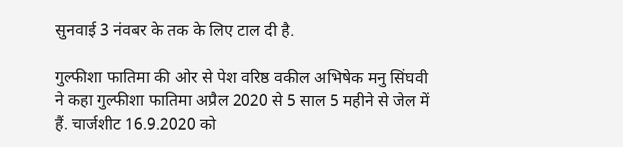सुनवाई 3 नंवबर के तक के लिए टाल दी है.

गुल्फीशा फातिमा की ओर से पेश वरिष्ठ वकील अभिषेक मनु सिंघवी ने कहा गुल्फीशा फातिमा अप्रैल 2020 से 5 साल 5 महीने से जेल में हैं. चार्जशीट 16.9.2020 को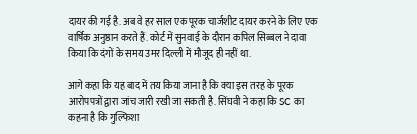दायर की गई है. अब वे हर साल एक पूरक चार्जशीट दायर करने के लिए एक वार्षिक अनुष्ठान करते हैं. कोर्ट में सुनवाई के दौरान कपिल सिब्बल ने दावा किया कि दंगों के समय उमर दिल्ली में मौजूद ही नहीं था.

आगे कहा कि यह बाद में तय किया जाना है कि क्या इस तरह के पूरक आरोपपत्रों द्वारा जांच जारी रखी जा सकती है. सिंघवी ने कहा कि SC का कहना है कि गुल्फिशा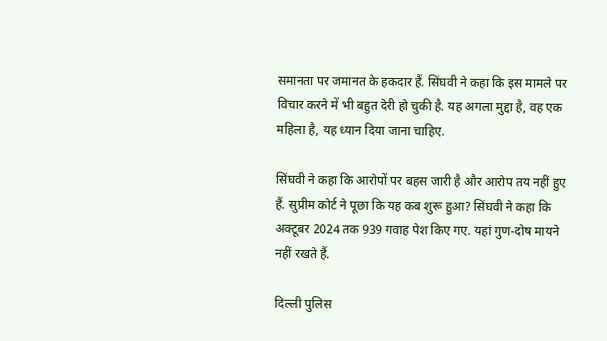समानता पर जमानत के हकदार हैं. सिंघवी ने कहा कि इस मामले पर विचार करने में भी बहुत देरी हो चुकी है. यह अगला मुद्दा है, वह एक महिला है, यह ध्यान दिया जाना चाहिए.

सिंघवी ने कहा कि आरोपों पर बहस जारी है और आरोप तय नहीं हुए हैं. सुप्रीम कोर्ट ने पूछा कि यह कब शुरू हुआ? सिंघवी ने कहा कि अक्टूबर 2024 तक 939 गवाह पेश किए गए. यहां गुण-दोष मायने नहीं रखते हैं.

दिल्ली पुलिस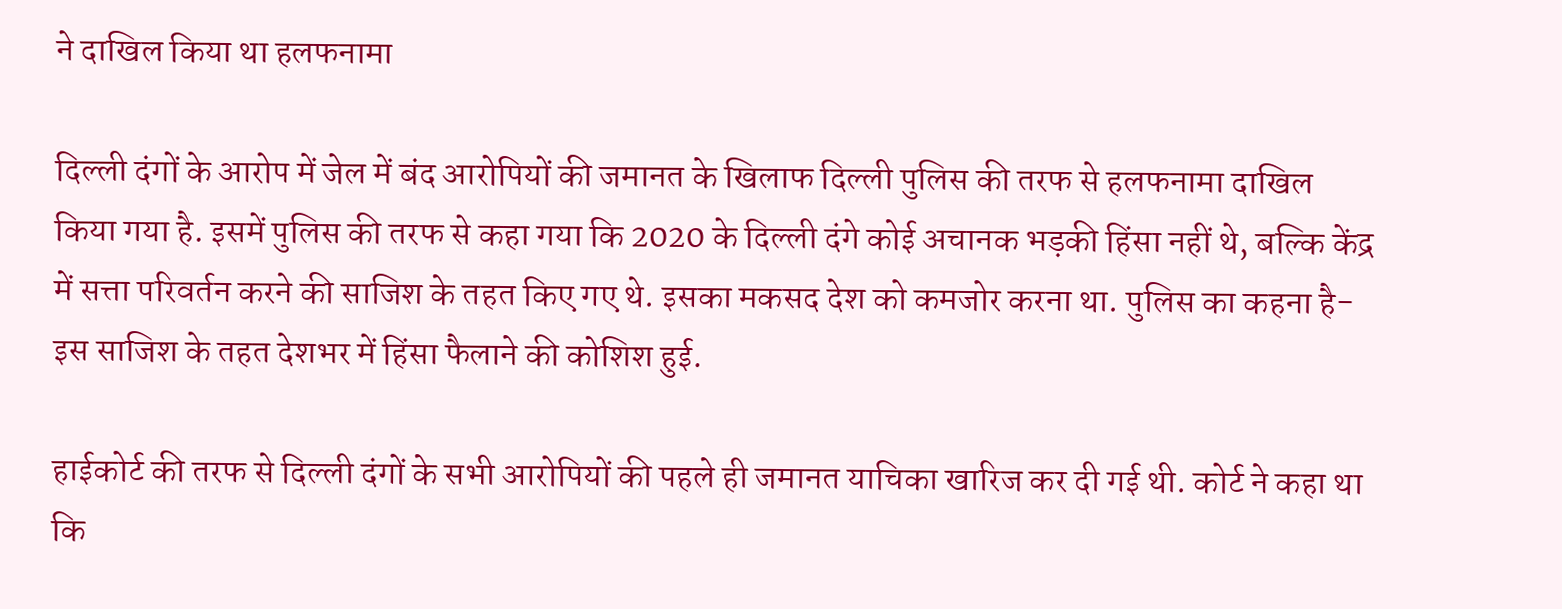ने दाखिल किया था हलफनामा

दिल्ली दंगों के आरोप में जेल में बंद आरोपियों की जमानत के खिलाफ दिल्ली पुलिस की तरफ से हलफनामा दाखिल किया गया है. इसमें पुलिस की तरफ से कहा गया कि 2020 के दिल्ली दंगे कोई अचानक भड़की हिंसा नहीं थे, बल्कि केंद्र में सत्ता परिवर्तन करने की साजिश के तहत किए गए थे. इसका मकसद देश को कमजोर करना था. पुलिस का कहना है- इस साजिश के तहत देशभर में हिंसा फैलाने की कोशिश हुई.

हाईकोर्ट की तरफ से दिल्ली दंगों के सभी आरोपियों की पहले ही जमानत याचिका खारिज कर दी गई थी. कोर्ट ने कहा था कि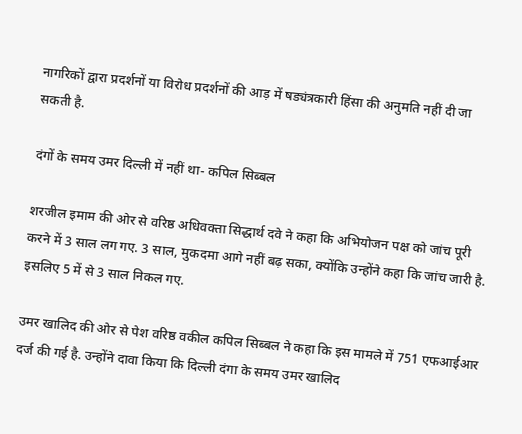नागरिकों द्वारा प्रदर्शनों या विरोध प्रदर्शनों की आड़ में षड्यंत्रकारी हिंसा की अनुमति नहीं दी जा सकती है.

दंगों के समय उमर दिल्ली में नहीं था- कपिल सिब्बल

शरजील इमाम की ओर से वरिष्ठ अधिवक्ता सिद्धार्थ दवे ने कहा कि अभियोजन पक्ष को जांच पूरी करने में 3 साल लग गए. 3 साल, मुकदमा आगे नहीं बढ़ सका, क्योंकि उन्होंने कहा कि जांच जारी है. इसलिए 5 में से 3 साल निकल गए.

उमर खालिद की ओर से पेश वरिष्ठ वकील कपिल सिब्बल ने कहा कि इस मामले में 751 एफआईआर दर्ज की गई है. उन्होंने दावा किया कि दिल्ली दंगा के समय उमर खालिद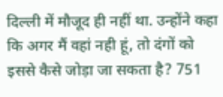दिल्ली में मौजूद ही नहीं था. उन्होंने कहा कि अगर मैं वहां नही हूं, तो दंगों को इससे कैसे जोड़ा जा सकता है? 751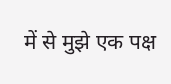में से मुझे एक पक्ष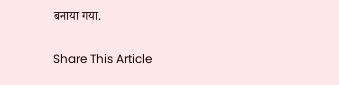बनाया गया.

Share This Article